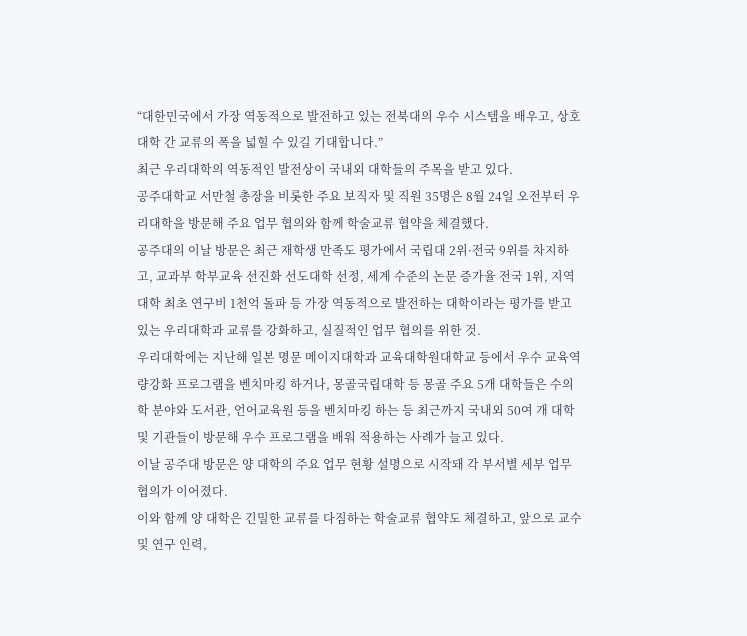“대한민국에서 가장 역동적으로 발전하고 있는 전북대의 우수 시스템을 배우고, 상호 대학 간 교류의 폭을 넓힐 수 있길 기대합니다.”
최근 우리대학의 역동적인 발전상이 국내외 대학들의 주목을 받고 있다.
공주대학교 서만철 총장을 비롯한 주요 보직자 및 직원 35명은 8월 24일 오전부터 우리대학을 방문해 주요 업무 협의와 함께 학술교류 협약을 체결했다.
공주대의 이날 방문은 최근 재학생 만족도 평가에서 국립대 2위·전국 9위를 차지하고, 교과부 학부교육 선진화 선도대학 선정, 세계 수준의 논문 증가율 전국 1위, 지역대학 최초 연구비 1천억 돌파 등 가장 역동적으로 발전하는 대학이라는 평가를 받고 있는 우리대학과 교류를 강화하고, 실질적인 업무 협의를 위한 것.
우리대학에는 지난해 일본 명문 메이지대학과 교육대학원대학교 등에서 우수 교육역량강화 프로그램을 벤치마킹 하거나, 몽골국립대학 등 몽골 주요 5개 대학들은 수의학 분야와 도서관, 언어교육원 등을 벤치마킹 하는 등 최근까지 국내외 50여 개 대학 및 기관들이 방문해 우수 프로그램을 배워 적용하는 사례가 늘고 있다.
이날 공주대 방문은 양 대학의 주요 업무 현황 설명으로 시작돼 각 부서별 세부 업무 협의가 이어졌다.
이와 함께 양 대학은 긴밀한 교류를 다짐하는 학술교류 협약도 체결하고, 앞으로 교수 및 연구 인력,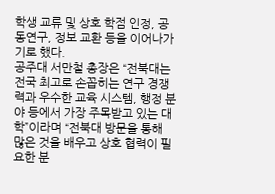학생 교류 및 상호 학점 인정, 공동연구, 정보 교환 등을 이어나가기로 했다.
공주대 서만철 총장은 “전북대는 전국 최고로 손꼽히는 연구 경쟁력과 우수한 교육 시스템, 행정 분야 등에서 가장 주목받고 있는 대학”이라며 “전북대 방문을 통해 많은 것을 배우고 상호 협력이 필요한 분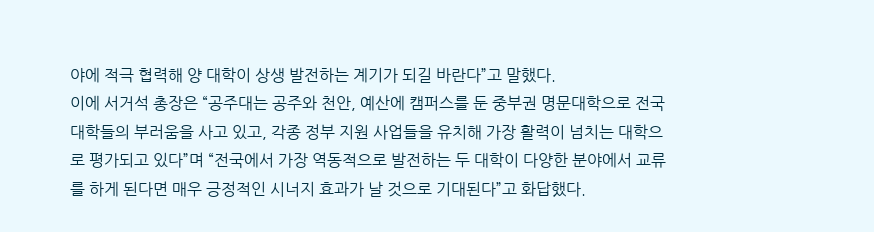야에 적극 협력해 양 대학이 상생 발전하는 계기가 되길 바란다”고 말했다.
이에 서거석 총장은 “공주대는 공주와 천안, 예산에 캠퍼스를 둔 중부권 명문대학으로 전국 대학들의 부러움을 사고 있고, 각종 정부 지원 사업들을 유치해 가장 활력이 넘치는 대학으로 평가되고 있다”며 “전국에서 가장 역동적으로 발전하는 두 대학이 다양한 분야에서 교류를 하게 된다면 매우 긍정적인 시너지 효과가 날 것으로 기대된다”고 화답했다.